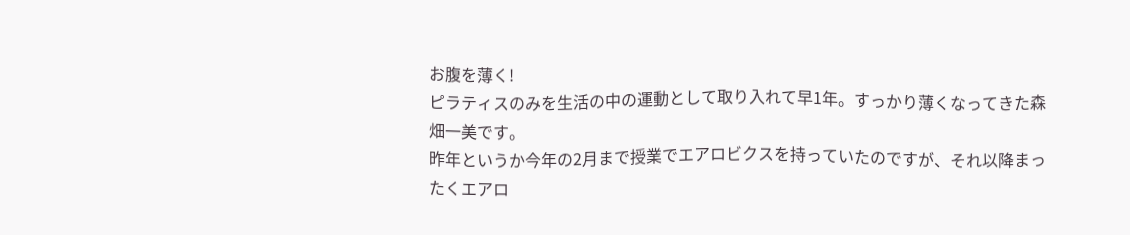お腹を薄く!
ピラティスのみを生活の中の運動として取り入れて早1年。すっかり薄くなってきた森畑一美です。
昨年というか今年の2月まで授業でエアロビクスを持っていたのですが、それ以降まったくエアロ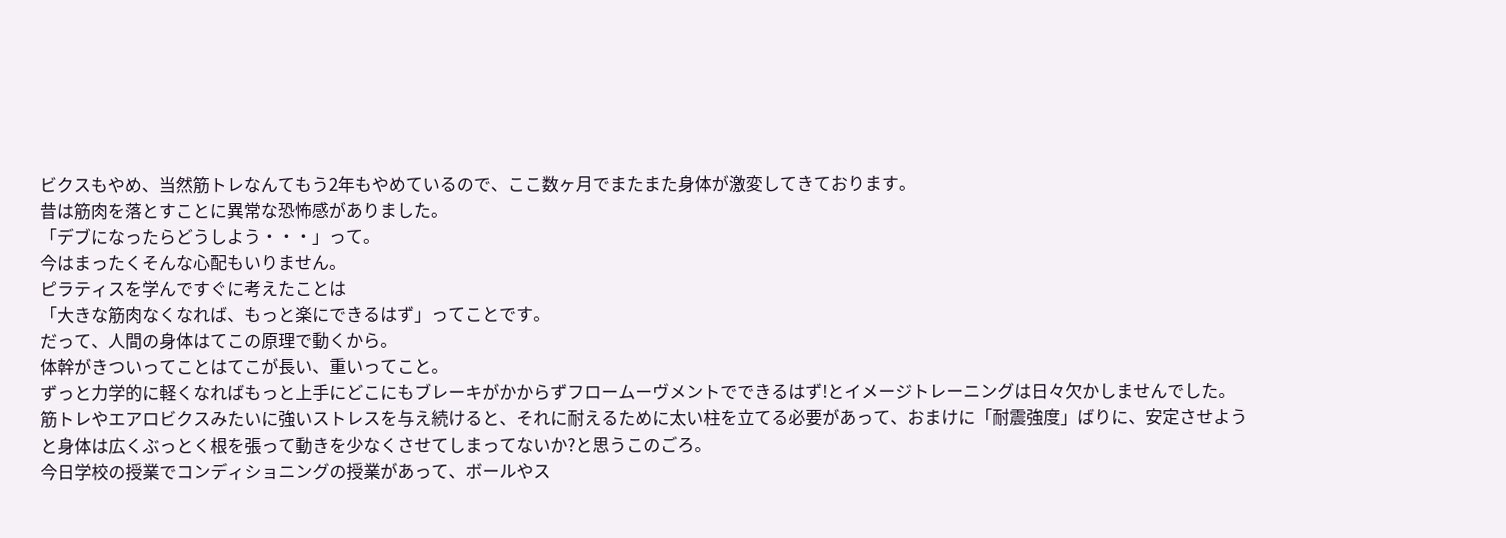ビクスもやめ、当然筋トレなんてもう2年もやめているので、ここ数ヶ月でまたまた身体が激変してきております。
昔は筋肉を落とすことに異常な恐怖感がありました。
「デブになったらどうしよう・・・」って。
今はまったくそんな心配もいりません。
ピラティスを学んですぐに考えたことは
「大きな筋肉なくなれば、もっと楽にできるはず」ってことです。
だって、人間の身体はてこの原理で動くから。
体幹がきついってことはてこが長い、重いってこと。
ずっと力学的に軽くなればもっと上手にどこにもブレーキがかからずフロームーヴメントでできるはず!とイメージトレーニングは日々欠かしませんでした。
筋トレやエアロビクスみたいに強いストレスを与え続けると、それに耐えるために太い柱を立てる必要があって、おまけに「耐震強度」ばりに、安定させようと身体は広くぶっとく根を張って動きを少なくさせてしまってないか?と思うこのごろ。
今日学校の授業でコンディショニングの授業があって、ボールやス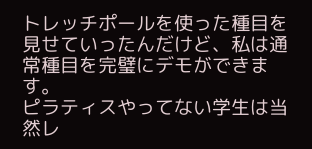トレッチポールを使った種目を見せていったんだけど、私は通常種目を完璧にデモができます。
ピラティスやってない学生は当然レ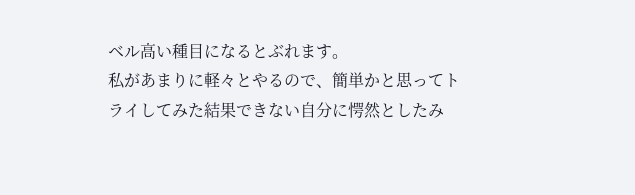ベル高い種目になるとぶれます。
私があまりに軽々とやるので、簡単かと思ってトライしてみた結果できない自分に愕然としたみ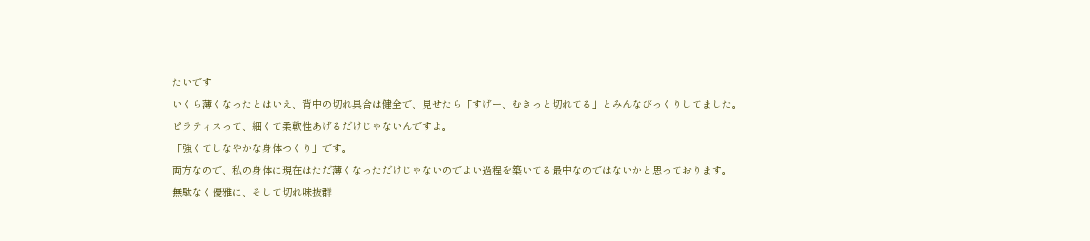たいです
いくら薄くなったとはいえ、背中の切れ具合は健全で、見せたら「すげー、むきっと切れてる」とみんなびっくりしてました。
ピラティスって、細くて柔軟性あげるだけじゃないんですよ。
「強くてしなやかな身体つくり」です。
両方なので、私の身体に現在はただ薄くなっただけじゃないのでよい過程を築いてる最中なのではないかと思っております。
無駄なく優雅に、そして切れ味抜群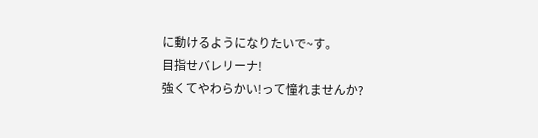に動けるようになりたいで~す。
目指せバレリーナ!
強くてやわらかい!って憧れませんか?